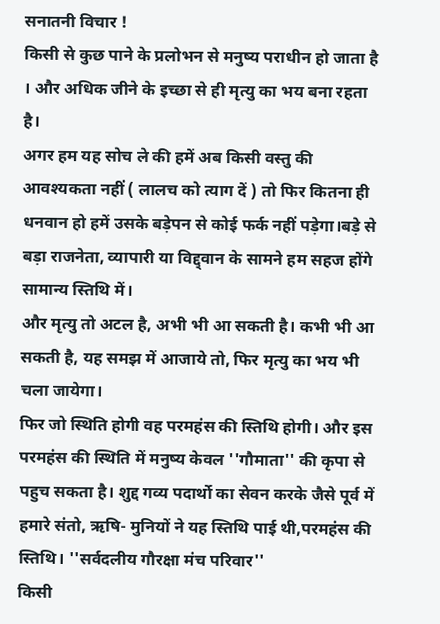सनातनी विचार !
किसी से कुछ पाने के प्रलोभन से मनुष्य पराधीन हो जाता है । और अधिक जीने के इच्छा से ही मृत्यु का भय बना रहता है।
अगर हम यह सोच ले की हमें अब किसी वस्तु की आवश्यकता नहीं ( लालच को त्याग दें ) तो फिर कितना ही धनवान हो हमें उसके बड़ेपन से कोई फर्क नहीं पड़ेगा।बड़े से बड़ा राजनेता, व्यापारी या विद्द्वान के सामने हम सहज होंगे सामान्य स्तिथि में।
और मृत्यु तो अटल है, अभी भी आ सकती है। कभी भी आ सकती है, यह समझ में आजाये तो, फिर मृत्यु का भय भी चला जायेगा।
फिर जो स्थिति होगी वह परमहंस की स्तिथि होगी। और इस परमहंस की स्थिति में मनुष्य केवल ''गौमाता'' की कृपा से पहुच सकता है। शुद्द गव्य पदार्थो का सेवन करके जैसे पूर्व में हमारे संतो, ऋषि- मुनियों ने यह स्तिथि पाई थी,परमहंस की स्तिथि। ''सर्वदलीय गौरक्षा मंच परिवार''
किसी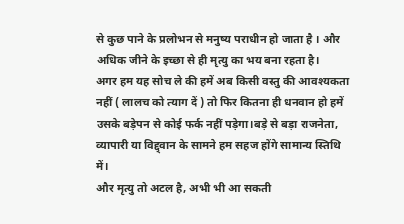से कुछ पाने के प्रलोभन से मनुष्य पराधीन हो जाता है । और अधिक जीने के इच्छा से ही मृत्यु का भय बना रहता है।
अगर हम यह सोच ले की हमें अब किसी वस्तु की आवश्यकता नहीं ( लालच को त्याग दें ) तो फिर कितना ही धनवान हो हमें उसके बड़ेपन से कोई फर्क नहीं पड़ेगा।बड़े से बड़ा राजनेता, व्यापारी या विद्द्वान के सामने हम सहज होंगे सामान्य स्तिथि में।
और मृत्यु तो अटल है, अभी भी आ सकती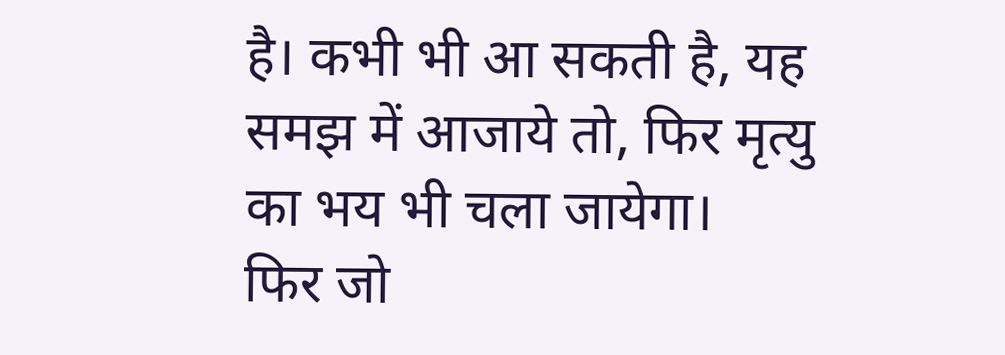है। कभी भी आ सकती है, यह समझ में आजाये तो, फिर मृत्यु का भय भी चला जायेगा।
फिर जो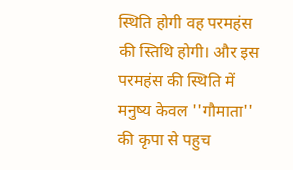स्थिति होगी वह परमहंस की स्तिथि होगी। और इस परमहंस की स्थिति में मनुष्य केवल ''गौमाता'' की कृपा से पहुच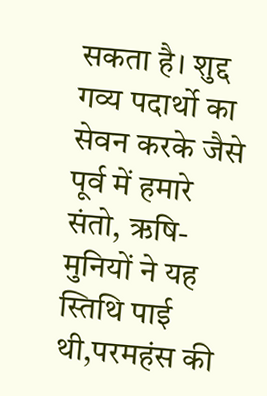सकता है। शुद्द गव्य पदार्थो का सेवन करके जैसे पूर्व में हमारे संतो, ऋषि- मुनियों ने यह स्तिथि पाई थी,परमहंस की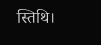स्तिथि।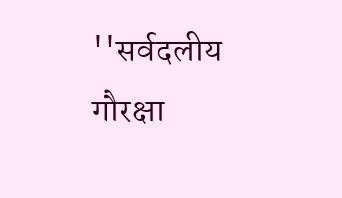''सर्वदलीय गौरक्षा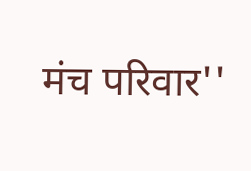मंच परिवार''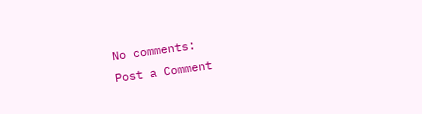No comments:
Post a Comment